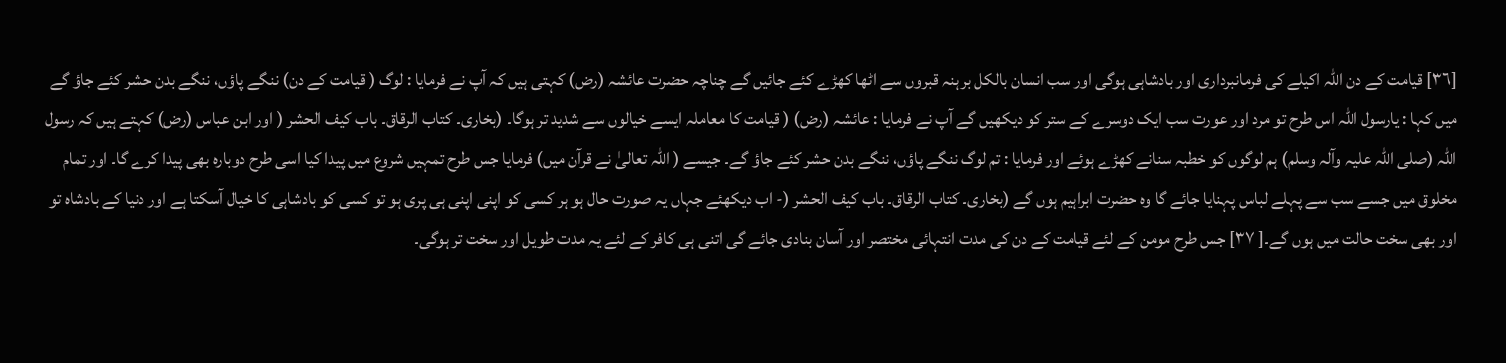[٣٦] قیامت کے دن اللہ اکیلے کی فرمانبرداری اور بادشاہی ہوگی اور سب انسان بالکل برہنہ قبروں سے اٹھا کھڑے کئے جائیں گے چناچہ حضرت عائشہ (رض) کہتی ہیں کہ آپ نے فرمایا : لوگ ( قیامت کے دن) ننگے پاؤں، ننگے بدن حشر کئے جاؤ گے میں کہا : یارسول اللہ اس طرح تو مرد اور عورت سب ایک دوسرے کے ستر کو دیکھیں گے آپ نے فرمایا : عائشہ (رض) ( قیامت کا معاملہ ایسے خیالوں سے شدید تر ہوگا۔ (بخاری۔ کتاب الرقاق۔ باب کیف الحشر ( اور ابن عباس (رض) کہتے ہیں کہ رسول اللہ (صلی اللہ علیہ وآلہ وسلم) ہم لوگوں کو خطبہ سنانے کھڑے ہوئے اور فرمایا : تم لوگ ننگے پاؤں، ننگے بدن حشر کئے جاؤ گے۔ جیسے ( اللہ تعالیٰ نے قرآن میں) فرمایا جس طرح تمہیں شروع میں پیدا کیا اسی طرح دوبارہ بھی پیدا کرے گا۔ اور تمام مخلوق میں جسے سب سے پہلے لباس پہنایا جائے گا وہ حضرت ابراہیم ہوں گے (بخاری۔ کتاب الرقاق۔ باب کیف الحشر (- اب دیکھئے جہاں یہ صورت حال ہو ہر کسی کو اپنی اپنی ہی پری ہو تو کسی کو بادشاہی کا خیال آسکتا ہے اور دنیا کے بادشاہ تو اور بھی سخت حالت میں ہوں گے۔[ ٣٧] جس طرح مومن کے لئے قیامت کے دن کی مدت انتہائی مختصر اور آسان بنادی جائے گی اتنی ہی کافر کے لئے یہ مدت طویل اور سخت تر ہوگی۔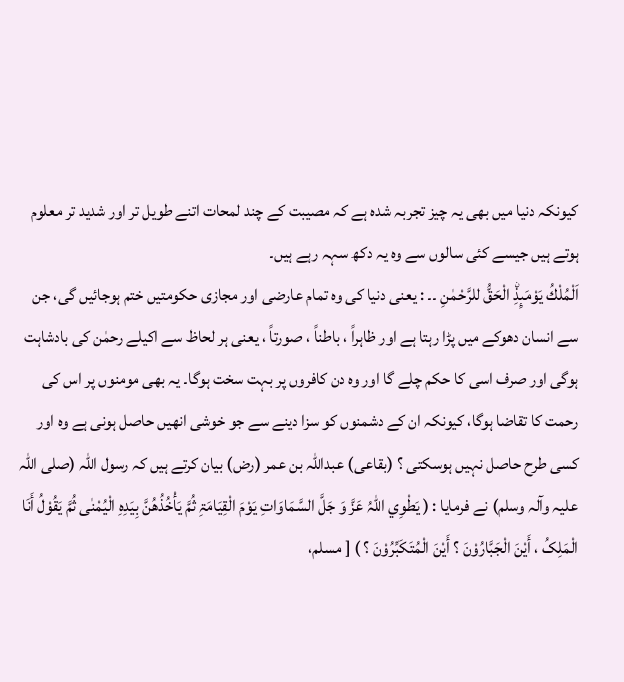کیونکہ دنیا میں بھی یہ چیز تجربہ شدہ ہے کہ مصیبت کے چند لمحات اتنے طویل تر اور شدید تر معلوم ہوتے ہیں جیسے کئی سالوں سے وہ یہ دکھ سہہ رہے ہیں۔
اَلْمُلْكُ يَوْمَىِٕذِۨ الْحَقُّ للرَّحْمٰنِ ۔۔ : یعنی دنیا کی وہ تمام عارضی اور مجازی حکومتیں ختم ہوجائیں گی، جن سے انسان دھوکے میں پڑا رہتا ہے اور ظاہراً ، باطناً ، صورتاً ، یعنی ہر لحاظ سے اکیلے رحمٰن کی بادشاہت ہوگی اور صرف اسی کا حکم چلے گا اور وہ دن کافروں پر بہت سخت ہوگا۔ یہ بھی مومنوں پر اس کی رحمت کا تقاضا ہوگا، کیونکہ ان کے دشمنوں کو سزا دینے سے جو خوشی انھیں حاصل ہونی ہے وہ اور کسی طرح حاصل نہیں ہوسکتی ؟ (بقاعی) عبداللہ بن عمر (رض) بیان کرتے ہیں کہ رسول اللہ (صلی اللہ علیہ وآلہ وسلم) نے فرمایا : ( یَطْوِي اللّٰہُ عَزَّ وَ جَلَّ السَّمَاوَاتِ یَوْمَ الْقِیَامَۃِ ثُمَّ یَأْخُذُھُنَّ بِیَدِہِ الْیُمْنٰی ثُمَّ یَقُوْلُ أَنَا الْمَلِکُ ، أَیْنَ الْجَبَّارُوْنَ ؟ أَیْنَ الْمُتَکَبِّرُوْنَ ؟ ) [ مسلم،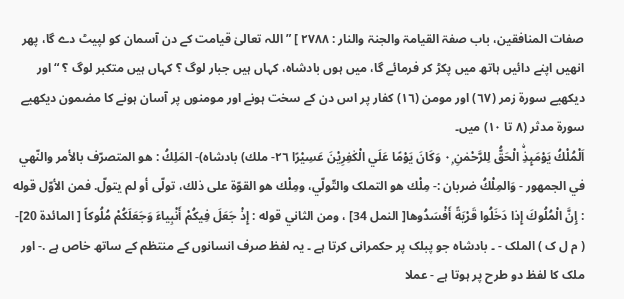صفات المنافقین، باب صفۃ القیامۃ والجنۃ والنار : ٢٧٨٨ ] ” اللہ تعالیٰ قیامت کے دن آسمان کو لپیٹ دے گا، پھر انھیں اپنے دائیں ہاتھ میں پکڑ کر فرمائے گا، میں ہوں بادشاہ، کہاں ہیں جبار لوگ ؟ کہاں ہیں متکبر لوگ ؟ “ اور دیکھیے سورة زمر (٦٧) اور مومن (١٦) کفار پر اس دن کے سخت ہونے اور مومنوں پر آسان ہونے کا مضمون دیکھیے سورة مدثر (٨ تا ١٠) میں۔
اَلْمُلْكُ يَوْمَىِٕذِۨ الْحَقُّ لِلرَّحْمٰنِ ٠ۭ وَكَانَ يَوْمًا عَلَي الْكٰفِرِيْنَ عَسِيْرًا ٢٦- ملك) بادشاه)- المَلِكُ : هو المتصرّف بالأمر والنّهي في الجمهور - وَالمِلْكُ ضربان :- مِلْك هو التملک والتّولّي، ومِلْك هو القوّة علی ذلك، تولّى أو لم يتولّ. فمن الأوّل قوله : إِنَّ الْمُلُوكَ إِذا دَخَلُوا قَرْيَةً أَفْسَدُوها[ النمل 34] ، ومن الثاني قوله : إِذْ جَعَلَ فِيكُمْ أَنْبِياءَ وَجَعَلَكُمْ مُلُوكاً [ المائدة 20]- ( م ل ک ) الملک - ۔ بادشاہ جو پبلک پر حکمرانی کرتا ہے ۔ یہ لفظ صرف انسانوں کے منتظم کے ساتھ خاص ہے .- اور ملک کا لفظ دو طرح پر ہوتا ہے - عملا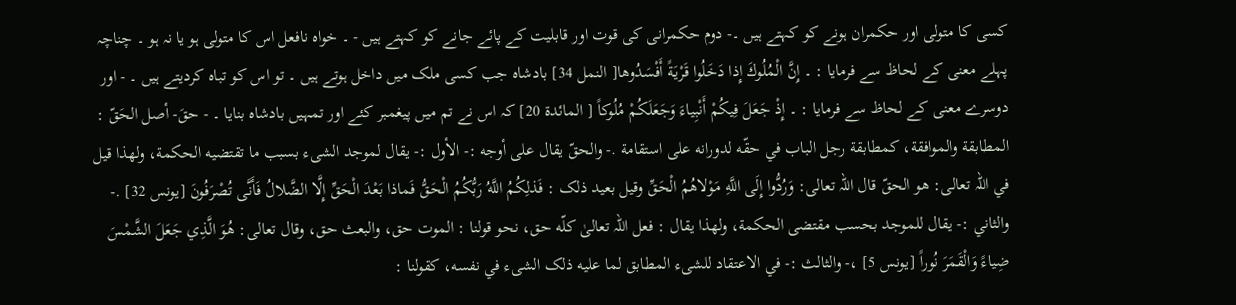کسی کا متولی اور حکمران ہونے کو کہتے ہیں ۔- دوم حکمرانی کی قوت اور قابلیت کے پائے جانے کو کہتے ہیں - ۔ خواہ نافعل اس کا متولی ہو یا نہ ہو ۔ چناچہ پہلے معنی کے لحاظ سے فرمایا : ۔ إِنَّ الْمُلُوكَ إِذا دَخَلُوا قَرْيَةً أَفْسَدُوها[ النمل 34] بادشاہ جب کسی ملک میں داخل ہوتے ہیں ۔ تو اس کو تباہ کردیتے ہیں ۔ - اور دوسرے معنی کے لحاظ سے فرمایا : ۔ إِذْ جَعَلَ فِيكُمْ أَنْبِياءَ وَجَعَلَكُمْ مُلُوكاً [ المائدة 20] کہ اس نے تم میں پیغمبر کئے اور تمہیں بادشاہ بنایا ۔ - حقَ- أصل الحَقّ : المطابقة والموافقة، کمطابقة رجل الباب في حقّه لدورانه علی استقامة .- والحقّ يقال علی أوجه :- الأول :- يقال لموجد الشیء بسبب ما تقتضيه الحکمة، ولهذا قيل في اللہ تعالی: هو الحقّ قال اللہ تعالی: وَرُدُّوا إِلَى اللَّهِ مَوْلاهُمُ الْحَقِّ وقیل بعید ذلک : فَذلِكُمُ اللَّهُ رَبُّكُمُ الْحَقُّ فَماذا بَعْدَ الْحَقِّ إِلَّا الضَّلالُ فَأَنَّى تُصْرَفُونَ [يونس 32] .- والثاني :- يقال للموجد بحسب مقتضی الحکمة، ولهذا يقال : فعل اللہ تعالیٰ كلّه حق، نحو قولنا : الموت حق، والبعث حق، وقال تعالی: هُوَ الَّذِي جَعَلَ الشَّمْسَ ضِياءً وَالْقَمَرَ نُوراً [يونس 5] ،- والثالث :- في الاعتقاد للشیء المطابق لما عليه ذلک الشیء في نفسه، کقولنا :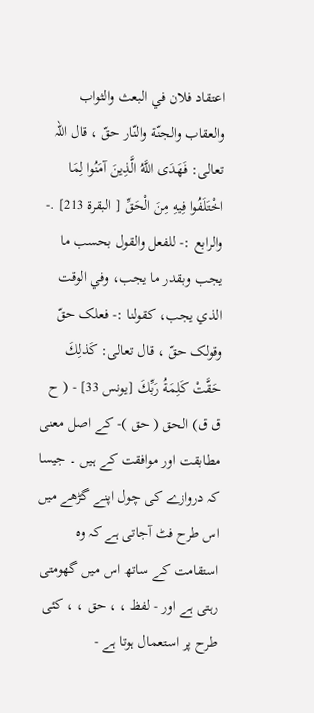اعتقاد فلان في البعث والثواب والعقاب والجنّة والنّار حقّ ، قال اللہ تعالی: فَهَدَى اللَّهُ الَّذِينَ آمَنُوا لِمَا اخْتَلَفُوا فِيهِ مِنَ الْحَقِّ [ البقرة 213] .- والرابع :- للفعل والقول بحسب ما يجب وبقدر ما يجب، وفي الوقت الذي يجب، کقولنا :- فعلک حقّ وقولک حقّ ، قال تعالی: كَذلِكَ حَقَّتْ كَلِمَةُ رَبِّكَ [يونس 33] - ( ح ق ق) الحق ( حق )- کے اصل معنی مطابقت اور موافقت کے ہیں ۔ جیسا کہ دروازے کی چول اپنے گڑھے میں اس طرح فٹ آجاتی ہے کہ وہ استقامت کے ساتھ اس میں گھومتی رہتی ہے اور - لفظ ، ، حق ، ، کئی طرح پر استعمال ہوتا ہے -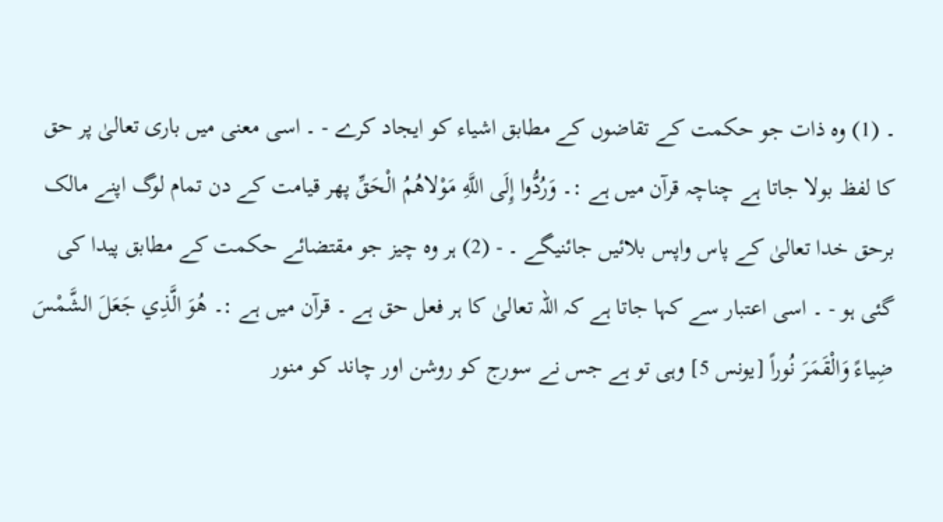۔ (1) وہ ذات جو حکمت کے تقاضوں کے مطابق اشیاء کو ایجاد کرے - ۔ اسی معنی میں باری تعالیٰ پر حق کا لفظ بولا جاتا ہے چناچہ قرآن میں ہے :۔ وَرُدُّوا إِلَى اللَّهِ مَوْلاهُمُ الْحَقِّ پھر قیامت کے دن تمام لوگ اپنے مالک برحق خدا تعالیٰ کے پاس واپس بلائیں جائنیگے ۔ - (2) ہر وہ چیز جو مقتضائے حکمت کے مطابق پیدا کی گئی ہو - ۔ اسی اعتبار سے کہا جاتا ہے کہ اللہ تعالیٰ کا ہر فعل حق ہے ۔ قرآن میں ہے :۔ هُوَ الَّذِي جَعَلَ الشَّمْسَ ضِياءً وَالْقَمَرَ نُوراً [يونس 5] وہی تو ہے جس نے سورج کو روشن اور چاند کو منور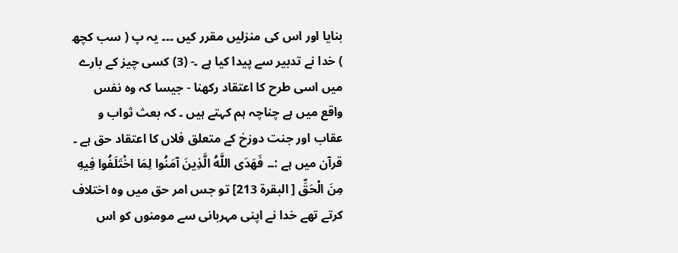بنایا اور اس کی منزلیں مقرر کیں ۔۔۔ یہ پ ( سب کچھ ) خدا نے تدبیر سے پیدا کیا ہے ۔- (3) کسی چیز کے بارے میں اسی طرح کا اعتقاد رکھنا - جیسا کہ وہ نفس واقع میں ہے چناچہ ہم کہتے ہیں ۔ کہ بعث ثواب و عقاب اور جنت دوزخ کے متعلق فلاں کا اعتقاد حق ہے ۔ قرآن میں ہے :۔۔ فَهَدَى اللَّهُ الَّذِينَ آمَنُوا لِمَا اخْتَلَفُوا فِيهِ مِنَ الْحَقِّ [ البقرة 213] تو جس امر حق میں وہ اختلاف کرتے تھے خدا نے اپنی مہربانی سے مومنوں کو اس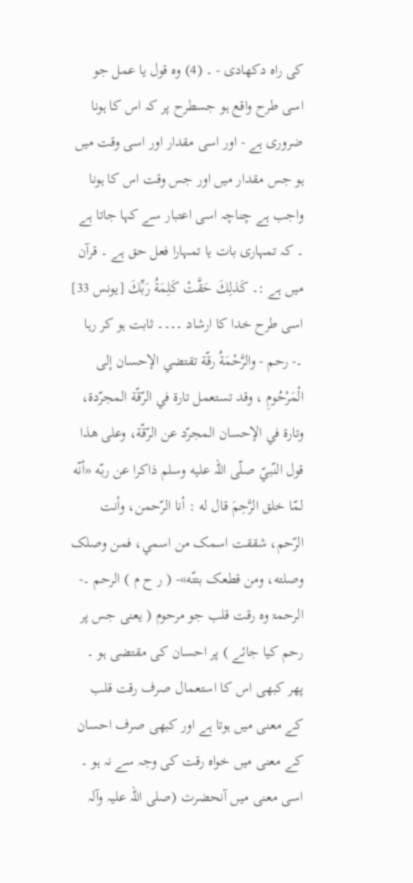کی راہ دکھادی - ۔ (4) وہ قول یا عمل جو اسی طرح واقع ہو جسطرح پر کہ اس کا ہونا ضروری ہے - اور اسی مقدار اور اسی وقت میں ہو جس مقدار میں اور جس وقت اس کا ہونا واجب ہے چناچہ اسی اعتبار سے کہا جاتا ہے ۔ کہ تمہاری بات یا تمہارا فعل حق ہے ۔ قرآن میں ہے :۔ كَذلِكَ حَقَّتْ كَلِمَةُ رَبِّكَ [يونس 33] اسی طرح خدا کا ارشاد ۔۔۔۔ ثابت ہو کر رہا ۔- رحم - والرَّحْمَةُ رقّة تقتضي الإحسان إلى الْمَرْحُومِ ، وقد تستعمل تارة في الرّقّة المجرّدة، وتارة في الإحسان المجرّد عن الرّقّة، وعلی هذا قول النّبيّ صلّى اللہ عليه وسلم ذاکرا عن ربّه «أنّه لمّا خلق الرَّحِمَ قال له : أنا الرّحمن، وأنت الرّحم، شققت اسمک من اسمي، فمن وصلک وصلته، ومن قطعک بتتّه»- ( ر ح م ) الرحم ۔- الرحمۃ وہ رقت قلب جو مرحوم ( یعنی جس پر رحم کیا جائے ) پر احسان کی مقتضی ہو ۔ پھر کبھی اس کا استعمال صرف رقت قلب کے معنی میں ہوتا ہے اور کبھی صرف احسان کے معنی میں خواہ رقت کی وجہ سے نہ ہو ۔ اسی معنی میں آنحضرت (صلی اللہ علیہ وآلہ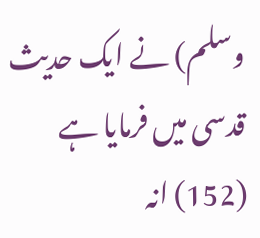وسلم) نے ایک حدیث قدسی میں فرمایا ہے (152) انہ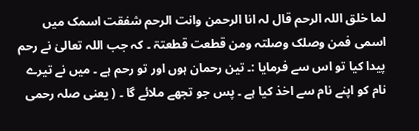لما خلق اللہ الرحم قال لہ انا الرحمن وانت الرحم شفقت اسمک میں اسمی فمن وصلک وصلتہ ومن قطعت قطعتۃ ۔ کہ جب اللہ تعالیٰ نے رحم پیدا کیا تو اس سے فرمایا :۔ تین رحمان ہوں اور تو رحم ہے ۔ میں نے تیرے نام کو اپنے نام سے اخذ کیا ہے ۔ پس جو تجھے ملائے گا ۔ ( یعنی صلہ رحمی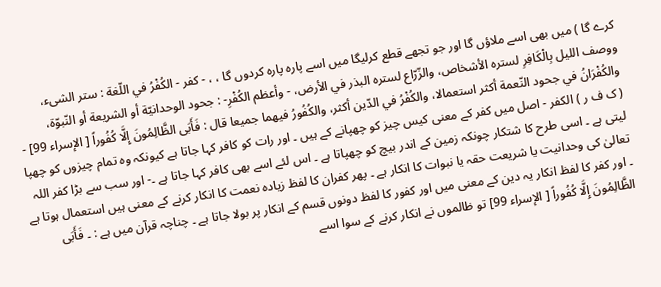کرے گا ) میں بھی اسے ملاؤں گا اور جو تجھے قطع کرلیگا میں اسے پارہ پارہ کردوں گا ، ، - كفر - الكُفْرُ في اللّغة : ستر الشیء، ووصف اللیل بِالْكَافِرِ لستره الأشخاص، والزّرّاع لستره البذر في الأرض، - وأعظم الكُفْرِ- : جحود الوحدانيّة أو الشریعة أو النّبوّة، والکُفْرَانُ في جحود النّعمة أكثر استعمالا، والکُفْرُ في الدّين أكثر، والکُفُورُ فيهما جمیعا قال : فَأَبَى الظَّالِمُونَ إِلَّا كُفُوراً [ الإسراء 99] - ( ک ف ر ) الکفر - اصل میں کفر کے معنی کیس چیز کو چھپانے کے ہیں ۔ اور رات کو کافر کہا جاتا ہے کیونکہ وہ تمام چیزوں کو چھپا لیتی ہے ۔ اسی طرح کا شتکار چونکہ زمین کے اندر بیچ کو چھپاتا ہے ۔ اس لئے اسے بھی کافر کہا جاتا ہے ۔- اور سب سے بڑا کفر اللہ تعالیٰ کی وحدانیت یا شریعت حقہ یا نبوات کا انکار ہے ۔ پھر کفران کا لفظ زیادہ نعمت کا انکار کرنے کے معنی ہیں استعمال ہوتا ہے ۔ اور کفر کا لفظ انکار یہ دین کے معنی میں اور کفور کا لفظ دونوں قسم کے انکار پر بولا جاتا ہے ۔ چناچہ قرآن میں ہے : ۔ فَأَبَى الظَّالِمُونَ إِلَّا كُفُوراً [ الإسراء 99] تو ظالموں نے انکار کرنے کے سوا اسے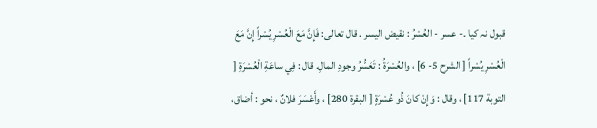قبول نہ کیا ۔- عسر - العُسْرُ : نقیض الیسر . قال تعالی: فَإِنَّ مَعَ الْعُسْرِ يُسْراً إِنَّ مَعَ الْعُسْرِ يُسْراً [ الشرح 5- 6] ، والعُسْرَةُ : تَعَسُّرُ وجودِ المالِ. قال : فِي ساعَةِ الْعُسْرَةِ [ التوبة 117] ، وقال : وَإِنْ كانَ ذُو عُسْرَةٍ [ البقرة 280] ، وأَعْسَرَ فلانٌ ، نحو : أضاق،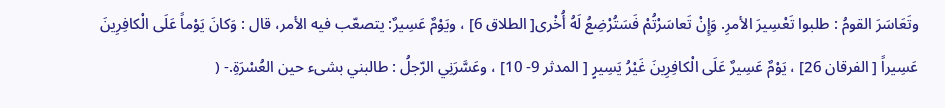وتَعَاسَرَ القومُ : طلبوا تَعْسِيرَ الأمرِ. وَإِنْ تَعاسَرْتُمْ فَسَتُرْضِعُ لَهُ أُخْرى[ الطلاق 6] ، ويَوْمٌ عَسِيرٌ: يتصعّب فيه الأمر، قال : وَكانَ يَوْماً عَلَى الْكافِرِينَ عَسِيراً [ الفرقان 26] ، يَوْمٌ عَسِيرٌ عَلَى الْكافِرِينَ غَيْرُ يَسِيرٍ [ المدثر 9- 10] ، وعَسَّرَنِي الرّجلُ : طالبني بشیء حين العُسْرَةِ.- (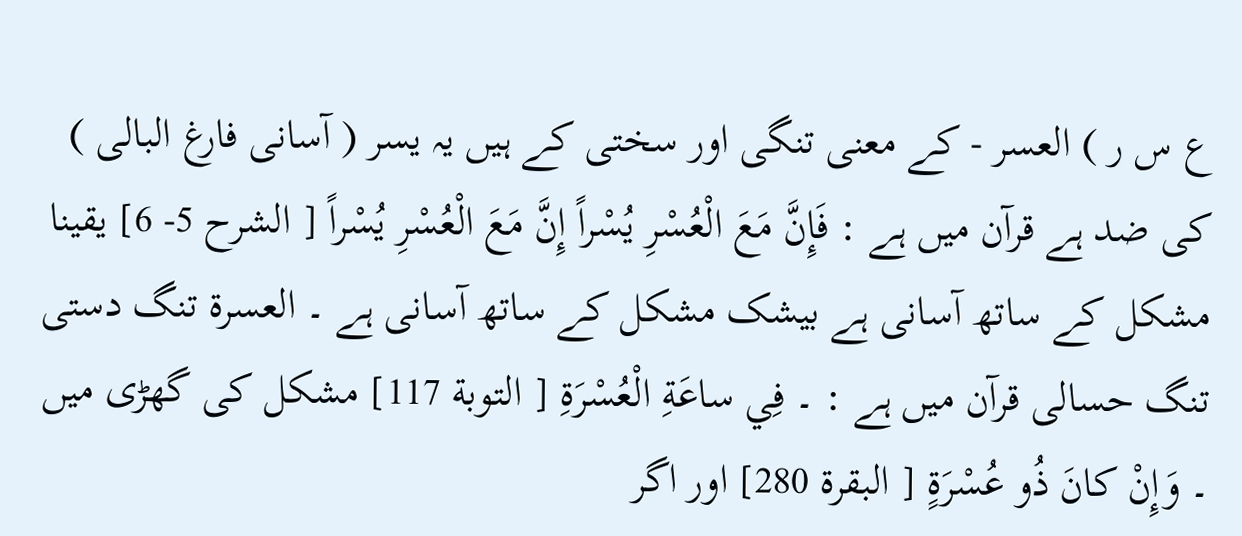ع س ر ) العسر - کے معنی تنگی اور سختی کے ہیں یہ یسر ( آسانی فارغ البالی ) کی ضد ہے قرآن میں ہے : فَإِنَّ مَعَ الْعُسْرِ يُسْراً إِنَّ مَعَ الْعُسْرِ يُسْراً [ الشرح 5- 6] یقینا مشکل کے ساتھ آسانی ہے بیشک مشکل کے ساتھ آسانی ہے ۔ العسرۃ تنگ دستی تنگ حسالی قرآن میں ہے : ۔ فِي ساعَةِ الْعُسْرَةِ [ التوبة 117] مشکل کی گھڑی میں ۔ وَإِنْ كانَ ذُو عُسْرَةٍ [ البقرة 280] اور اگر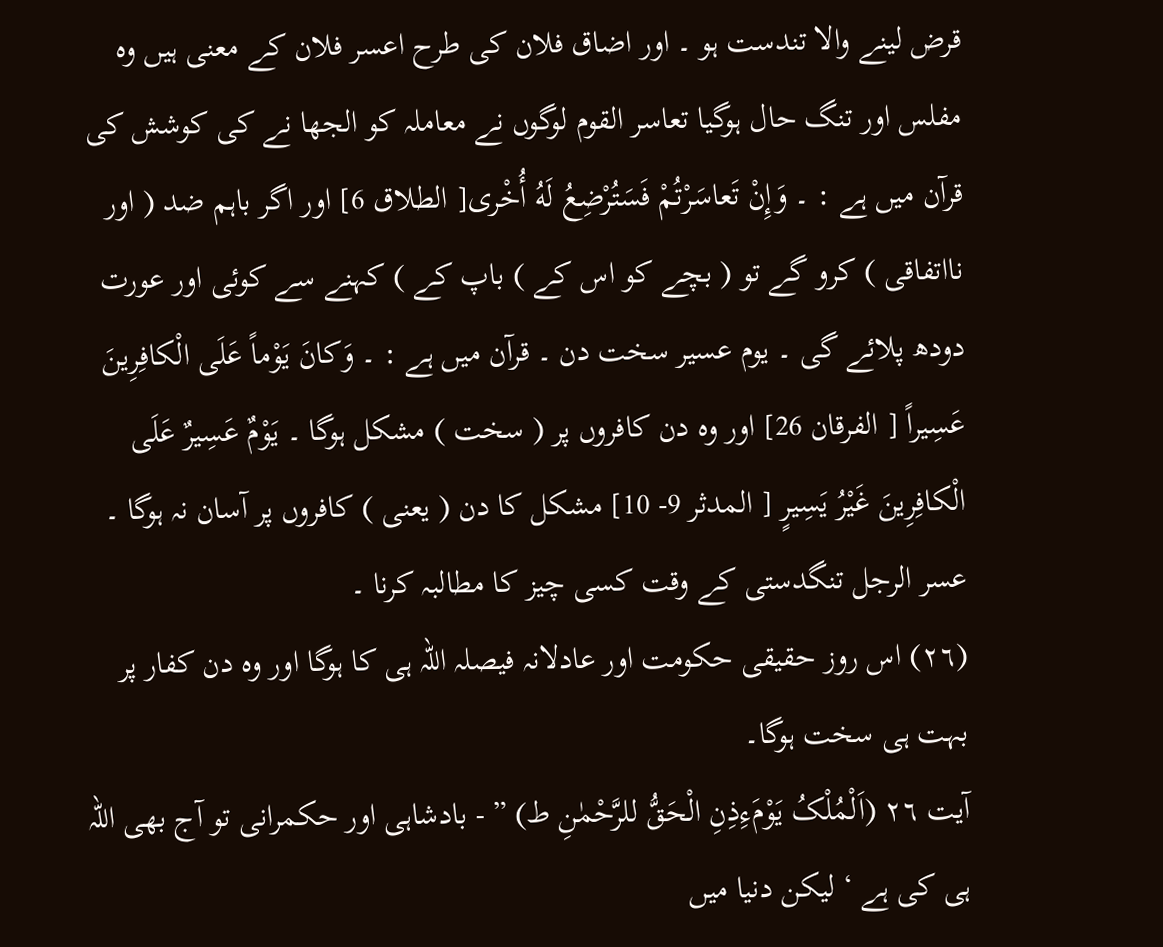قرض لینے والا تندست ہو ۔ اور اضاق فلان کی طرح اعسر فلان کے معنی ہیں وہ مفلس اور تنگ حال ہوگیا تعاسر القوم لوگوں نے معاملہ کو الجھا نے کی کوشش کی قرآن میں ہے : ۔ وَإِنْ تَعاسَرْتُمْ فَسَتُرْضِعُ لَهُ أُخْرى[ الطلاق 6] اور اگر باہم ضد ( اور نااتفاقی ) کرو گے تو ( بچے کو اس کے ) باپ کے ) کہنے سے کوئی اور عورت دودھ پلائے گی ۔ یوم عسیر سخت دن ۔ قرآن میں ہے : ۔ وَكانَ يَوْماً عَلَى الْكافِرِينَ عَسِيراً [ الفرقان 26] اور وہ دن کافروں پر ( سخت ) مشکل ہوگا ۔ يَوْمٌ عَسِيرٌ عَلَى الْكافِرِينَ غَيْرُ يَسِيرٍ [ المدثر 9- 10] مشکل کا دن ( یعنی ) کافروں پر آسان نہ ہوگا ۔ عسر الرجل تنگدستی کے وقت کسی چیز کا مطالبہ کرنا ۔
(٢٦) اس روز حقیقی حکومت اور عادلانہ فیصلہ اللہ ہی کا ہوگا اور وہ دن کفار پر بہت ہی سخت ہوگا۔
آیت ٢٦ (اَلْمُلْکُ یَوْمَءِذِنِ الْحَقُّ للرَّحْمٰنِ ط) ” - بادشاہی اور حکمرانی تو آج بھی اللہ ہی کی ہے ‘ لیکن دنیا میں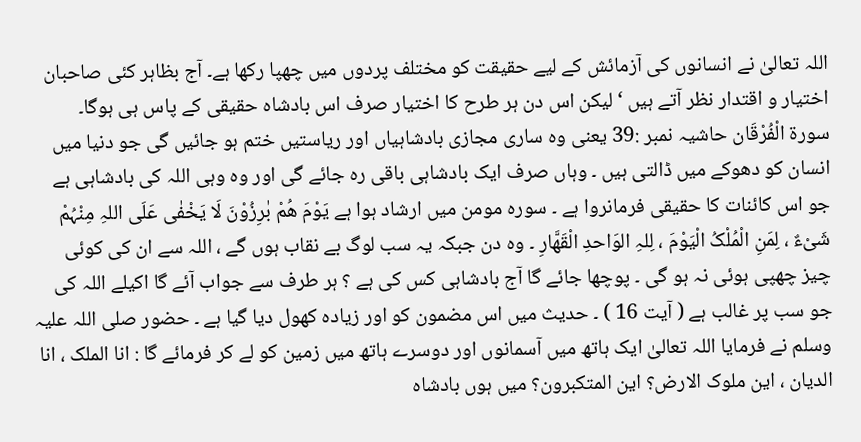اللہ تعالیٰ نے انسانوں کی آزمائش کے لیے حقیقت کو مختلف پردوں میں چھپا رکھا ہے۔ آج بظاہر کئی صاحبان اختیار و اقتدار نظر آتے ہیں ‘ لیکن اس دن ہر طرح کا اختیار صرف اس بادشاہ حقیقی کے پاس ہی ہوگا۔
سورة الْفُرْقَان حاشیہ نمبر :39 یعنی وہ ساری مجازی بادشاہیاں اور ریاستیں ختم ہو جائیں گی جو دنیا میں انسان کو دھوکے میں ڈالتی ہیں ۔ وہاں صرف ایک بادشاہی باقی رہ جائے گی اور وہ وہی اللہ کی بادشاہی ہے جو اس کائنات کا حقیقی فرمانروا ہے ۔ سورہ مومن میں ارشاد ہوا ہے یَوْمَ ھُمْ بٰرِزُوْنَ لَا یَخْفٰی عَلَی اللہِ مِنْہُمْ شَیْءٌ ، لِمَنِ الْمُلْکُ الْیَوْمَ ، لِلہِ الوَاحدِ الْقَھَّارِ ۔ وہ دن جبکہ یہ سب لوگ بے نقاب ہوں گے ، اللہ سے ان کی کوئی چیز چھپی ہوئی نہ ہو گی ۔ پوچھا جائے گا آج بادشاہی کس کی ہے ؟ ہر طرف سے جواب آئے گا اکیلے اللہ کی جو سب پر غالب ہے ( آیت 16 ) ۔ حدیث میں اس مضمون کو اور زیادہ کھول دیا گیا ہے ۔ حضور صلی اللہ علیہ وسلم نے فرمایا اللہ تعالیٰ ایک ہاتھ میں آسمانوں اور دوسرے ہاتھ میں زمین کو لے کر فرمائے گا : انا الملک ، انا الدیان ، این ملوک الارض؟ این المتکبرون؟ میں ہوں بادشاہ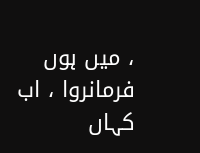، میں ہوں فرمانروا ، اب کہاں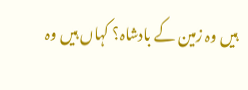ہیں وہ زمین کے بادشاہ؟ کہاں ہیں وہ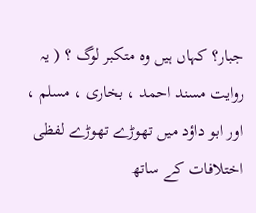جبار؟ کہاں ہیں وہ متکبر لوگ ؟ ( یہ روایت مسند احمد ، بخاری ، مسلم ، اور ابو داؤد میں تھوڑے تھوڑے لفظی اختلافات کے ساتھ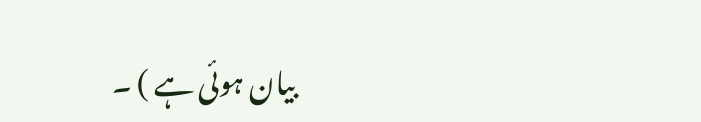بیان ہوئی ہے ) ۔